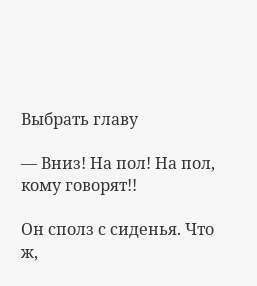Выбрать главу

— Вниз! На пол! На пол, кому говорят!!

Он сполз с сиденья. Что ж,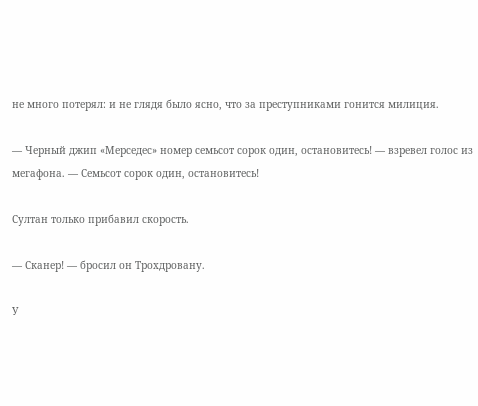не много потерял: и не глядя было ясно, что за преступниками гонится милиция.

— Черный джип «Мерседес» номер семьсот сорок один, остановитесь! — взревел голос из мегафона. — Семьсот сорок один, остановитесь!

Султан только прибавил скорость.

— Сканер! — бросил он Трохдровану.

У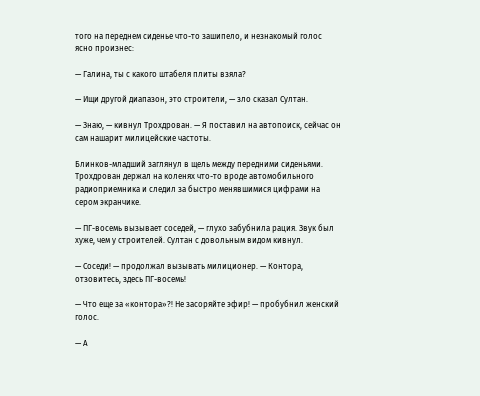того на переднем сиденье что-то зашипело, и незнакомый голос ясно произнес:

— Галина, ты с какого штабеля плиты взяла?

— Ищи другой диапазон, это строители, — зло сказал Султан.

— Знаю, — кивнул Трохдрован. — Я поставил на автопоиск, сейчас он сам нашарит милицейские частоты.

Блинков-младший заглянул в щель между передними сиденьями. Трохдрован держал на коленях что-то вроде автомобильного радиоприемника и следил за быстро менявшимися цифрами на сером экранчике.

— ПГ-восемь вызывает соседей, — глухо забубнила рация. Звук был хуже, чем у строителей. Султан с довольным видом кивнул.

— Соседи! — продолжал вызывать милиционер. — Контора, отзовитесь, здесь ПГ-восемь!

— Что еще за «контора»?! Не засоряйте эфир! — пробубнил женский голос.

— А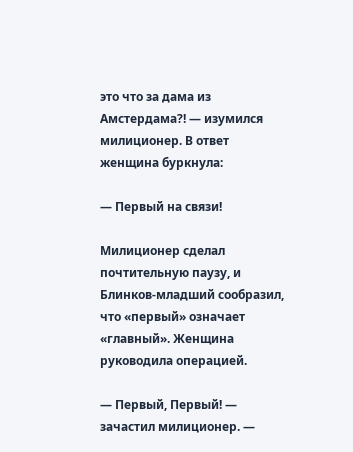это что за дама из Амстердама?! — изумился милиционер. В ответ женщина буркнула:

— Первый на связи!

Милиционер сделал почтительную паузу, и Блинков-младший сообразил, что «первый» означает «главный». Женщина руководила операцией.

— Первый, Первый! — зачастил милиционер. —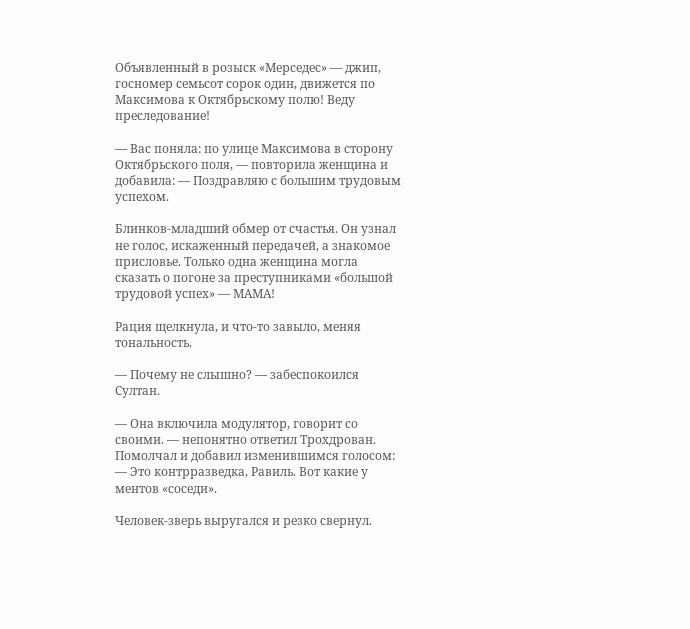Объявленный в розыск «Мерседес» — джип, госномер семьсот сорок один, движется по Максимова к Октябрьскому полю! Веду преследование!

— Вас поняла: по улице Максимова в сторону Октябрьского поля, — повторила женщина и добавила: — Поздравляю с большим трудовым успехом.

Блинков-младший обмер от счастья. Он узнал не голос, искаженный передачей, а знакомое присловье. Только одна женщина могла сказать о погоне за преступниками «большой трудовой успех» — МАМА!

Рация щелкнула, и что-то завыло, меняя тональность.

— Почему не слышно? — забеспокоился Султан.

— Она включила модулятор, говорит со своими. — непонятно ответил Трохдрован. Помолчал и добавил изменившимся голосом: — Это контрразведка, Равиль. Вот какие у ментов «соседи».

Человек-зверь выругался и резко свернул.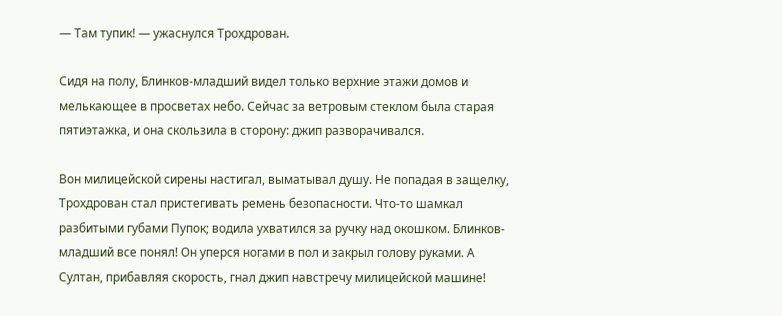— Там тупик! — ужаснулся Трохдрован.

Сидя на полу, Блинков-младший видел только верхние этажи домов и мелькающее в просветах небо. Сейчас за ветровым стеклом была старая пятиэтажка, и она скользила в сторону: джип разворачивался.

Вон милицейской сирены настигал, выматывал душу. Не попадая в защелку, Трохдрован стал пристегивать ремень безопасности. Что-то шамкал разбитыми губами Пупок; водила ухватился за ручку над окошком. Блинков-младший все понял! Он уперся ногами в пол и закрыл голову руками. А Султан, прибавляя скорость, гнал джип навстречу милицейской машине!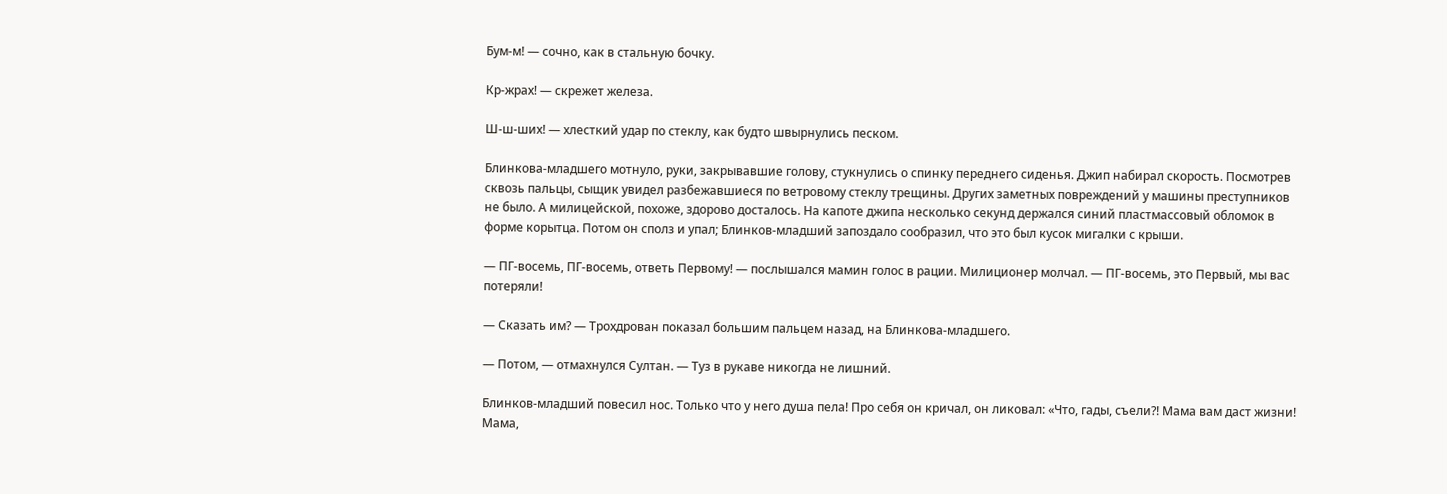Бум-м! — сочно, как в стальную бочку.

Кр-жрах! — скрежет железа.

Ш-ш-ших! — хлесткий удар по стеклу, как будто швырнулись песком.

Блинкова-младшего мотнуло, руки, закрывавшие голову, стукнулись о спинку переднего сиденья. Джип набирал скорость. Посмотрев сквозь пальцы, сыщик увидел разбежавшиеся по ветровому стеклу трещины. Других заметных повреждений у машины преступников не было. А милицейской, похоже, здорово досталось. На капоте джипа несколько секунд держался синий пластмассовый обломок в форме корытца. Потом он сполз и упал; Блинков-младший запоздало сообразил, что это был кусок мигалки с крыши.

— ПГ-восемь, ПГ-восемь, ответь Первому! — послышался мамин голос в рации. Милиционер молчал. — ПГ-восемь, это Первый, мы вас потеряли!

— Сказать им? — Трохдрован показал большим пальцем назад, на Блинкова-младшего.

— Потом, — отмахнулся Султан. — Туз в рукаве никогда не лишний.

Блинков-младший повесил нос. Только что у него душа пела! Про себя он кричал, он ликовал: «Что, гады, съели?! Мама вам даст жизни! Мама,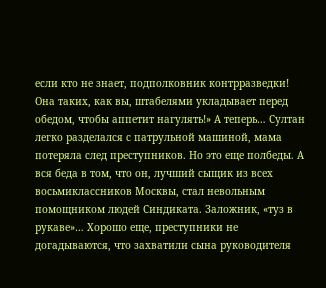если кто не знает, подполковник контрразведки! Она таких, как вы, штабелями укладывает перед обедом, чтобы аппетит нагулять!» А теперь… Султан легко разделался с патрульной машиной, мама потеряла след преступников. Но это еще полбеды. А вся беда в том, что он, лучший сыщик из всех восьмиклассников Москвы, стал невольным помощником людей Синдиката. Заложник, «туз в рукаве»… Хорошо еще, преступники не догадываются, что захватили сына руководителя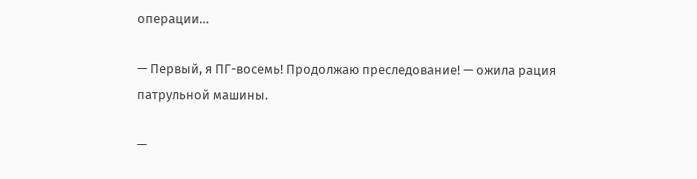операции…

— Первый, я ПГ-восемь! Продолжаю преследование! — ожила рация патрульной машины.

—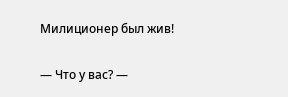Милиционер был жив!

— Что у вас? —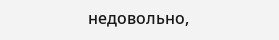недовольно,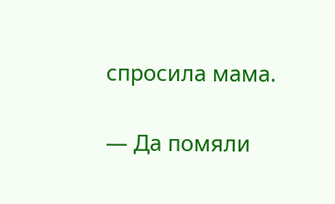спросила мама.

— Да помяли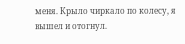меня. Крыло чиркало по колесу, я вышел и отогнул.